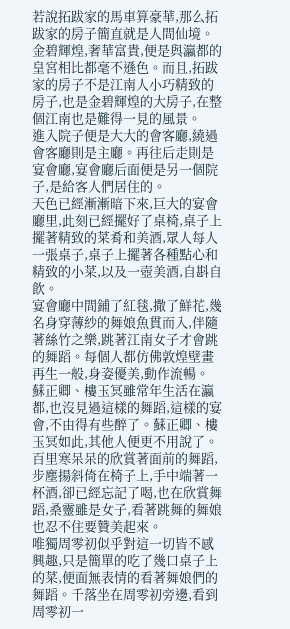若說拓跋家的馬車算豪華,那么拓跋家的房子簡直就是人間仙境。金碧輝煌,奢華富貴,便是與瀛都的皇宮相比都毫不遜色。而且,拓跋家的房子不是江南人小巧精致的房子,也是金碧輝煌的大房子,在整個江南也是難得一見的風景。
進入院子便是大大的會客廳,繞過會客廳則是主廳。再往后走則是宴會廳,宴會廳后面便是另一個院子,是給客人們居住的。
天色已經漸漸暗下來,巨大的宴會廳里,此刻已經擺好了桌椅,桌子上擺著精致的菜肴和美酒,眾人每人一張桌子,桌子上擺著各種點心和精致的小菜,以及一壺美酒,自斟自飲。
宴會廳中間鋪了紅毯,撒了鮮花,幾名身穿薄紗的舞娘魚貫而入,伴隨著絲竹之樂,跳著江南女子才會跳的舞蹈。每個人都仿佛敦煌壁畫再生一般,身姿優美,動作流暢。
蘇正卿、樓玉冥雖常年生活在瀛都,也沒見過這樣的舞蹈,這樣的宴會,不由得有些醉了。蘇正卿、樓玉冥如此,其他人便更不用說了。百里寒呆呆的欣賞著面前的舞蹈,步塵揚斜倚在椅子上,手中端著一杯酒,卻已經忘記了喝,也在欣賞舞蹈,桑靈雖是女子,看著跳舞的舞娘也忍不住要贊美起來。
唯獨周零初似乎對這一切皆不感興趣,只是簡單的吃了幾口桌子上的菜,便面無表情的看著舞娘們的舞蹈。千落坐在周零初旁邊,看到周零初一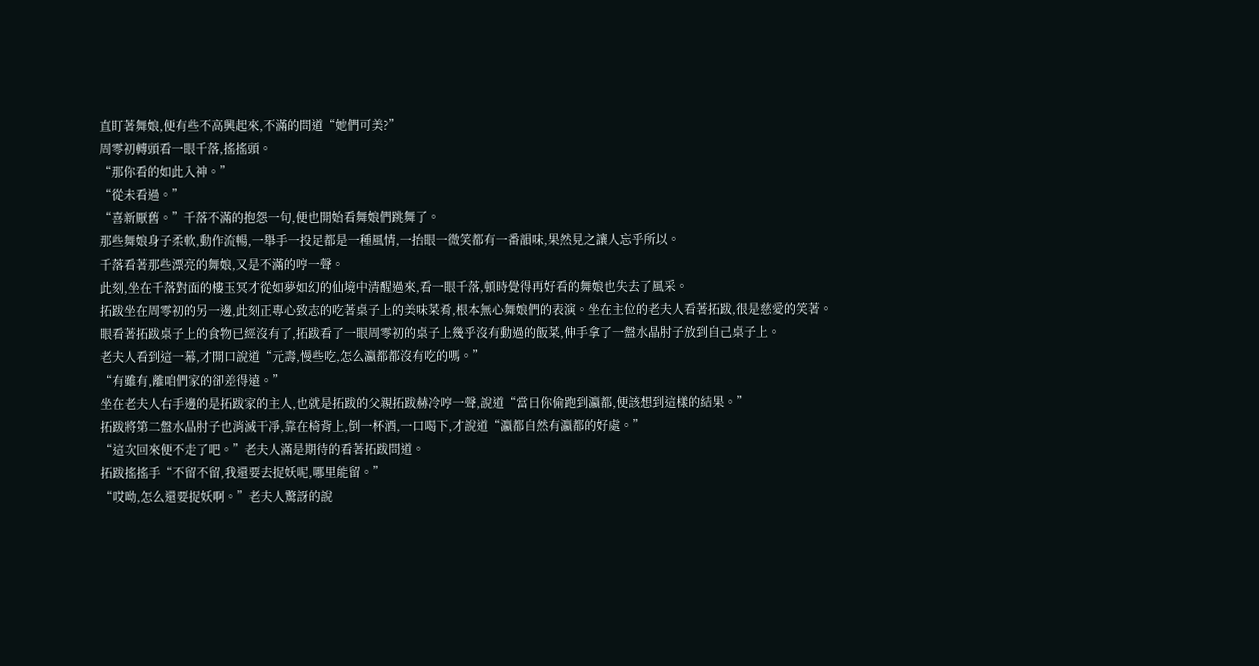直盯著舞娘,便有些不高興起來,不滿的問道“她們可美?”
周零初轉頭看一眼千落,搖搖頭。
“那你看的如此入神。”
“從未看過。”
“喜新厭舊。”千落不滿的抱怨一句,便也開始看舞娘們跳舞了。
那些舞娘身子柔軟,動作流暢,一舉手一投足都是一種風情,一抬眼一微笑都有一番韻味,果然見之讓人忘乎所以。
千落看著那些漂亮的舞娘,又是不滿的哼一聲。
此刻,坐在千落對面的樓玉冥才從如夢如幻的仙境中清醒過來,看一眼千落,頓時覺得再好看的舞娘也失去了風采。
拓跋坐在周零初的另一邊,此刻正專心致志的吃著桌子上的美味菜肴,根本無心舞娘們的表演。坐在主位的老夫人看著拓跋,很是慈愛的笑著。
眼看著拓跋桌子上的食物已經沒有了,拓跋看了一眼周零初的桌子上幾乎沒有動過的飯菜,伸手拿了一盤水晶肘子放到自己桌子上。
老夫人看到這一幕,才開口說道“元壽,慢些吃,怎么瀛都都沒有吃的嗎。”
“有雖有,離咱們家的卻差得遠。”
坐在老夫人右手邊的是拓跋家的主人,也就是拓跋的父親拓跋赫冷哼一聲,說道“當日你偷跑到瀛都,便該想到這樣的結果。”
拓跋將第二盤水晶肘子也消滅干凈,靠在椅背上,倒一杯酒,一口喝下,才說道“瀛都自然有瀛都的好處。”
“這次回來便不走了吧。”老夫人滿是期待的看著拓跋問道。
拓跋搖搖手“不留不留,我還要去捉妖呢,哪里能留。”
“哎呦,怎么還要捉妖啊。”老夫人驚訝的說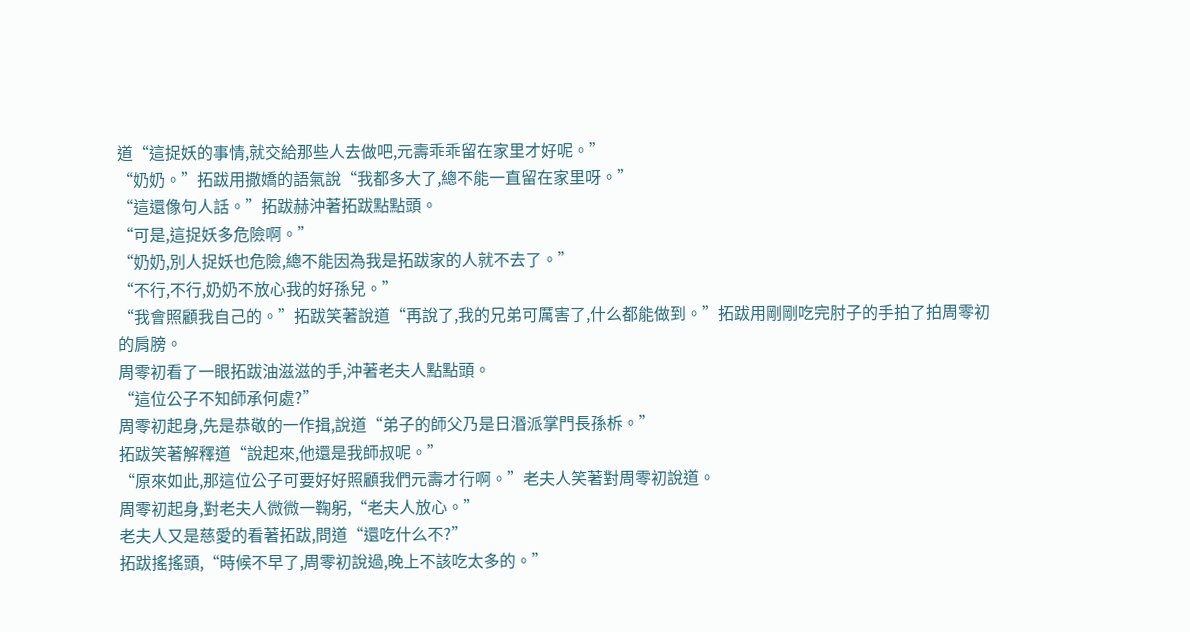道“這捉妖的事情,就交給那些人去做吧,元壽乖乖留在家里才好呢。”
“奶奶。”拓跋用撒嬌的語氣說“我都多大了,總不能一直留在家里呀。”
“這還像句人話。”拓跋赫沖著拓跋點點頭。
“可是,這捉妖多危險啊。”
“奶奶,別人捉妖也危險,總不能因為我是拓跋家的人就不去了。”
“不行,不行,奶奶不放心我的好孫兒。”
“我會照顧我自己的。”拓跋笑著說道“再說了,我的兄弟可厲害了,什么都能做到。”拓跋用剛剛吃完肘子的手拍了拍周零初的肩膀。
周零初看了一眼拓跋油滋滋的手,沖著老夫人點點頭。
“這位公子不知師承何處?”
周零初起身,先是恭敬的一作揖,說道“弟子的師父乃是日湣派掌門長孫柝。”
拓跋笑著解釋道“說起來,他還是我師叔呢。”
“原來如此,那這位公子可要好好照顧我們元壽才行啊。”老夫人笑著對周零初說道。
周零初起身,對老夫人微微一鞠躬,“老夫人放心。”
老夫人又是慈愛的看著拓跋,問道“還吃什么不?”
拓跋搖搖頭,“時候不早了,周零初說過,晚上不該吃太多的。”